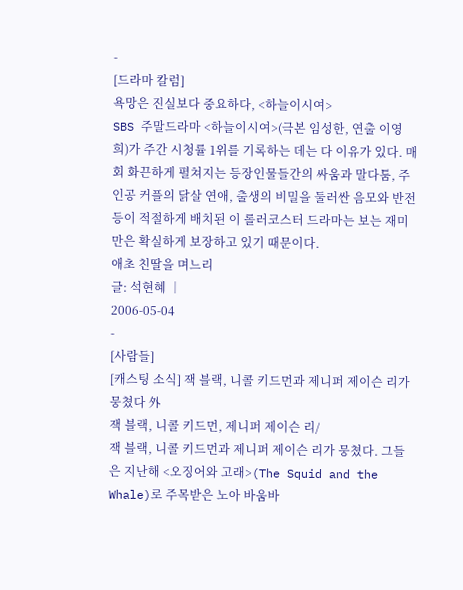-
[드라마 칼럼]
욕망은 진실보다 중요하다, <하늘이시여>
SBS 주말드라마 <하늘이시여>(극본 임성한, 연출 이영희)가 주간 시청률 1위를 기록하는 데는 다 이유가 있다. 매회 화끈하게 펼쳐지는 등장인물들간의 싸움과 말다툼, 주인공 커플의 닭살 연애, 출생의 비밀을 둘러싼 음모와 반전 등이 적절하게 배치된 이 롤러코스터 드라마는 보는 재미만은 확실하게 보장하고 있기 때문이다.
애초 친딸을 며느리
글: 석현혜 │
2006-05-04
-
[사람들]
[캐스팅 소식] 잭 블랙, 니콜 키드먼과 제니퍼 제이슨 리가 뭉쳤다 外
잭 블랙, 니콜 키드먼, 제니퍼 제이슨 리/
잭 블랙, 니콜 키드먼과 제니퍼 제이슨 리가 뭉쳤다. 그들은 지난해 <오징어와 고래>(The Squid and the Whale)로 주목받은 노아 바움바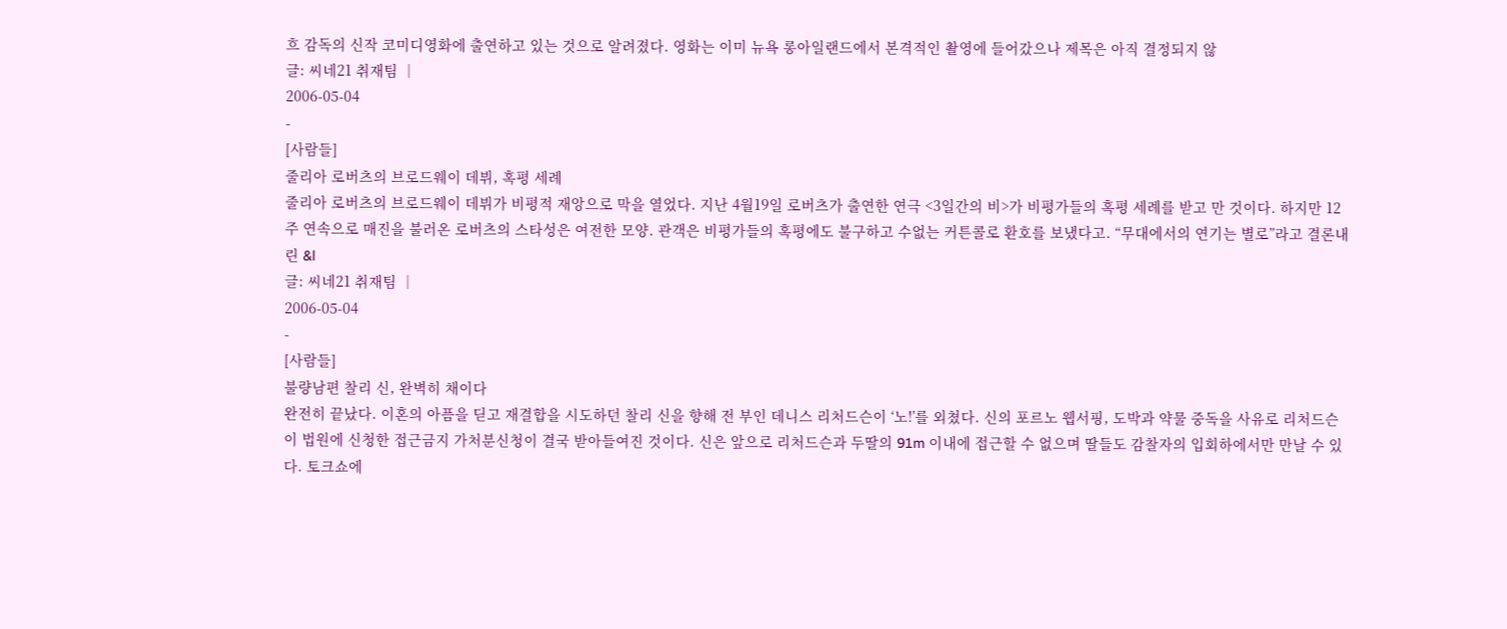흐 감독의 신작 코미디영화에 출연하고 있는 것으로 알려졌다. 영화는 이미 뉴욕 롱아일랜드에서 본격적인 촬영에 들어갔으나 제목은 아직 결정되지 않
글: 씨네21 취재팀 │
2006-05-04
-
[사람들]
줄리아 로버츠의 브로드웨이 데뷔, 혹평 세례
줄리아 로버츠의 브로드웨이 데뷔가 비평적 재앙으로 막을 열었다. 지난 4월19일 로버츠가 출연한 연극 <3일간의 비>가 비평가들의 혹평 세례를 받고 만 것이다. 하지만 12주 연속으로 매진을 불러온 로버츠의 스타성은 여전한 모양. 관객은 비평가들의 혹평에도 불구하고 수없는 커튼콜로 환호를 보냈다고. “무대에서의 연기는 별로”라고 결론내린 &l
글: 씨네21 취재팀 │
2006-05-04
-
[사람들]
불량남편 찰리 신, 완벽히 채이다
완전히 끝났다. 이혼의 아픔을 딛고 재결합을 시도하던 찰리 신을 향해 전 부인 데니스 리처드슨이 ‘노!’를 외쳤다. 신의 포르노 웹서핑, 도박과 약물 중독을 사유로 리처드슨이 법원에 신청한 접근금지 가처분신청이 결국 받아들여진 것이다. 신은 앞으로 리처드슨과 두딸의 91m 이내에 접근할 수 없으며 딸들도 감찰자의 입회하에서만 만날 수 있다. 토크쇼에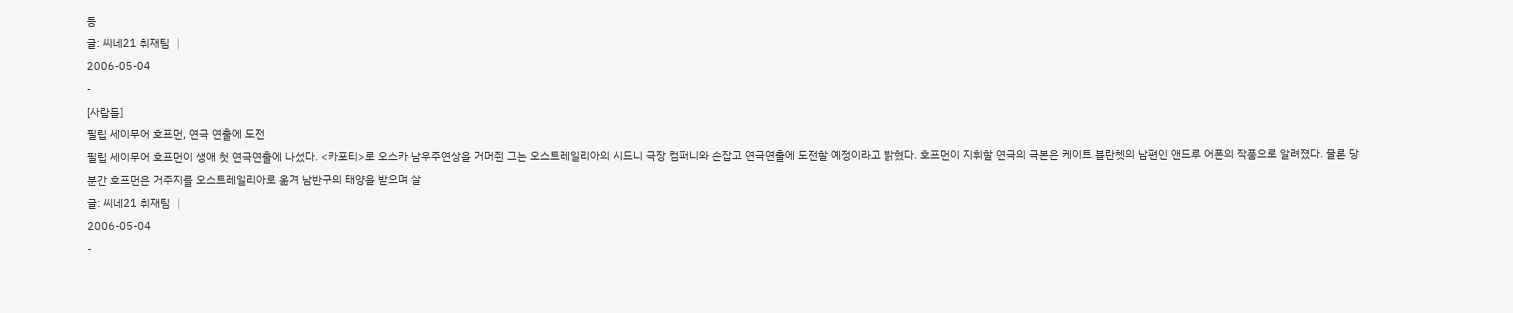등
글: 씨네21 취재팀 │
2006-05-04
-
[사람들]
필립 세이무어 호프먼, 연극 연출에 도전
필립 세이무어 호프먼이 생애 첫 연극연출에 나섰다. <카포티>로 오스카 남우주연상을 거머쥔 그는 오스트레일리아의 시드니 극장 컴퍼니와 손잡고 연극연출에 도전할 예정이라고 밝혔다. 호프먼이 지휘할 연극의 극본은 케이트 블란쳇의 남편인 앤드루 어폰의 작품으로 알려졌다. 물론 당분간 호프먼은 거주지를 오스트레일리아로 옮겨 남반구의 태양을 받으며 살
글: 씨네21 취재팀 │
2006-05-04
-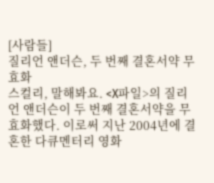[사람들]
질리언 앤더슨, 두 번째 결혼서약 무효화
스컬리, 말해봐요. <X파일>의 질리언 앤더슨이 두 번째 결혼서약을 무효화했다. 이로써 지난 2004년에 결혼한 다큐멘터리 영화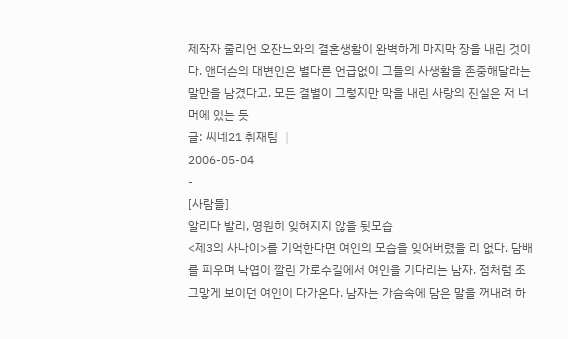제작자 줄리언 오잔느와의 결혼생활이 완벽하게 마지막 장을 내린 것이다. 앤더슨의 대변인은 별다른 언급없이 그들의 사생활을 존중해달라는 말만을 남겼다고. 모든 결별이 그렇지만 막을 내린 사랑의 진실은 저 너머에 있는 듯
글: 씨네21 취재팀 │
2006-05-04
-
[사람들]
알리다 발리, 영원히 잊혀지지 않을 뒷모습
<제3의 사나이>를 기억한다면 여인의 모습을 잊어버렸을 리 없다. 담배를 피우며 낙엽이 깔린 가로수길에서 여인을 기다리는 남자. 점처럼 조그맣게 보이던 여인이 다가온다. 남자는 가슴속에 담은 말을 꺼내려 하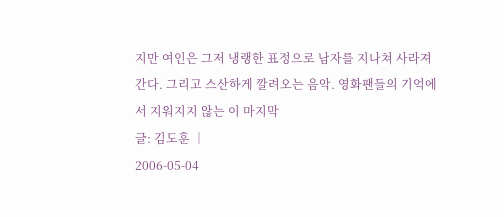지만 여인은 그저 냉랭한 표정으로 남자를 지나쳐 사라져간다. 그리고 스산하게 깔려오는 음악. 영화팬들의 기억에서 지워지지 않는 이 마지막
글: 김도훈 │
2006-05-04